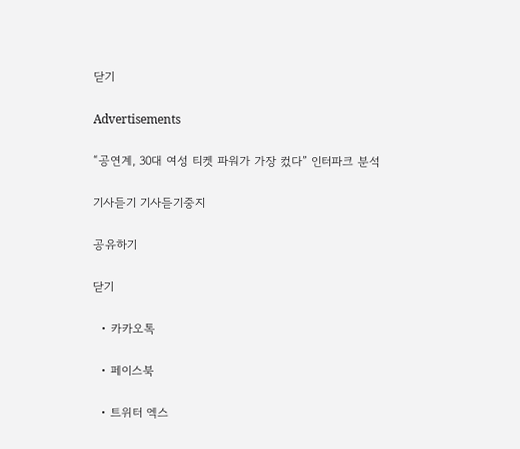닫기

Advertisements

“공연계, 30대 여성 티켓 파워가 가장 컸다” 인터파크 분석

기사듣기 기사듣기중지

공유하기

닫기

  • 카카오톡

  • 페이스북

  • 트위터 엑스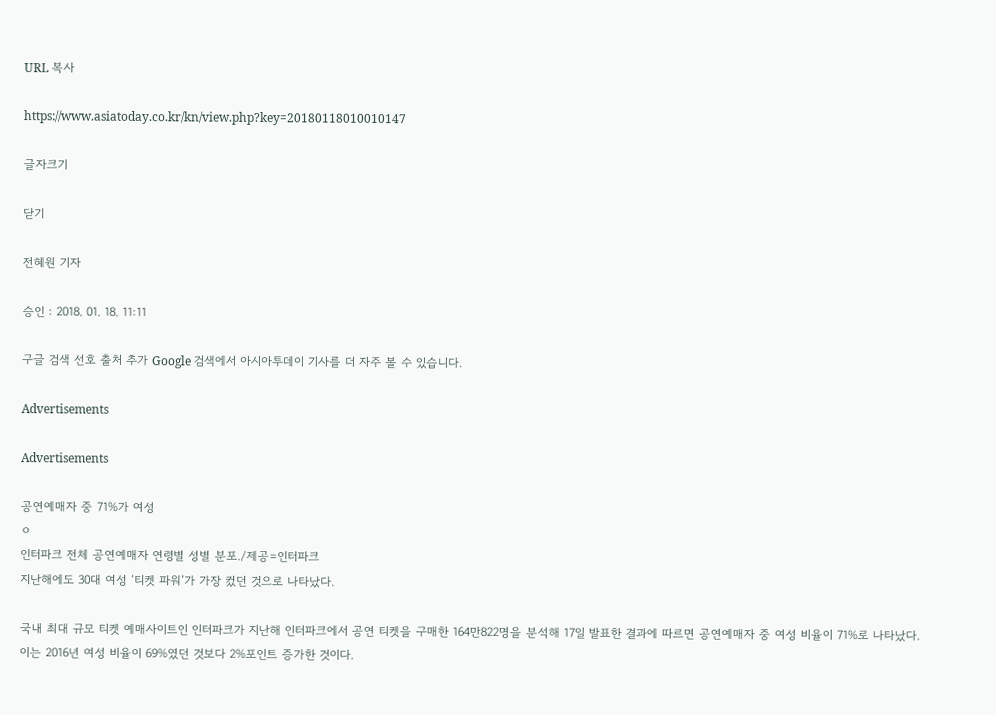URL 복사

https://www.asiatoday.co.kr/kn/view.php?key=20180118010010147

글자크기

닫기

전혜원 기자

승인 : 2018. 01. 18. 11:11

구글 검색 선호 출처 추가 Google 검색에서 아시아투데이 기사를 더 자주 볼 수 있습니다.

Advertisements

Advertisements

공연예매자 중 71%가 여성
ㅇ
인터파크 전체 공연예매자 연령별 성별 분포./제공=인터파크
지난해에도 30대 여성 ‘티켓 파워’가 가장 컸던 것으로 나타났다.

국내 최대 규모 티켓 예매사이트인 인터파크가 지난해 인터파크에서 공연 티켓을 구매한 164만822명을 분석해 17일 발표한 결과에 따르면 공연예매자 중 여성 비율이 71%로 나타났다. 이는 2016년 여성 비율이 69%였던 것보다 2%포인트 증가한 것이다.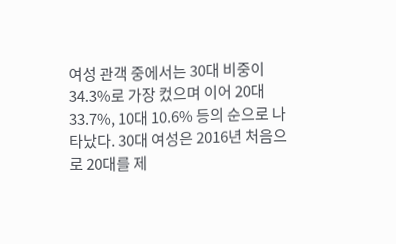여성 관객 중에서는 30대 비중이 34.3%로 가장 컸으며 이어 20대 33.7%, 10대 10.6% 등의 순으로 나타났다. 30대 여성은 2016년 처음으로 20대를 제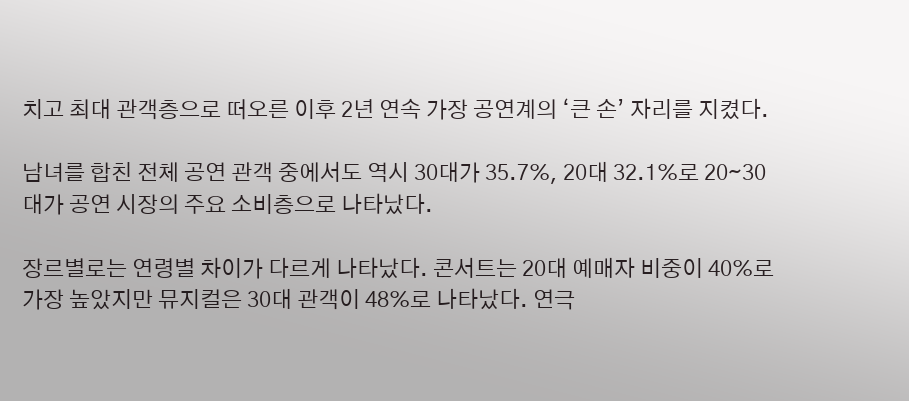치고 최대 관객층으로 떠오른 이후 2년 연속 가장 공연계의 ‘큰 손’ 자리를 지켰다.

남녀를 합친 전체 공연 관객 중에서도 역시 30대가 35.7%, 20대 32.1%로 20∼30대가 공연 시장의 주요 소비층으로 나타났다.

장르별로는 연령별 차이가 다르게 나타났다. 콘서트는 20대 예매자 비중이 40%로 가장 높았지만 뮤지컬은 30대 관객이 48%로 나타났다. 연극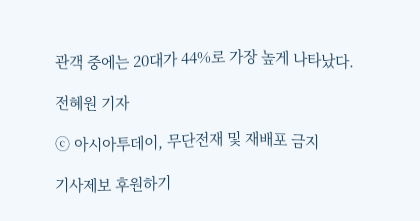관객 중에는 20대가 44%로 가장 높게 나타났다.

전혜원 기자

ⓒ 아시아투데이, 무단전재 및 재배포 금지

기사제보 후원하기